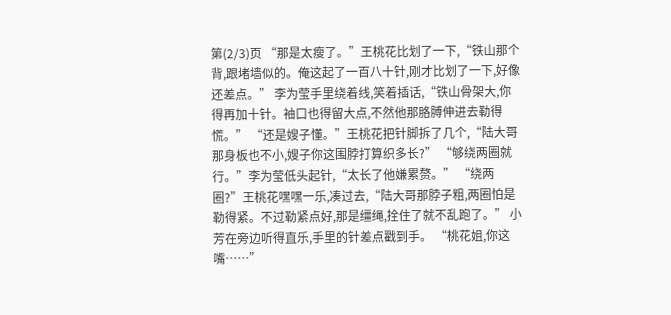第(2/3)页 “那是太瘦了。”王桃花比划了一下,“铁山那个背,跟堵墙似的。俺这起了一百八十针,刚才比划了一下,好像还差点。” 李为莹手里绕着线,笑着插话,“铁山骨架大,你得再加十针。袖口也得留大点,不然他那胳膊伸进去勒得慌。” “还是嫂子懂。”王桃花把针脚拆了几个,“陆大哥那身板也不小,嫂子你这围脖打算织多长?” “够绕两圈就行。”李为莹低头起针,“太长了他嫌累赘。” “绕两圈?”王桃花嘿嘿一乐,凑过去,“陆大哥那脖子粗,两圈怕是勒得紧。不过勒紧点好,那是缰绳,拴住了就不乱跑了。” 小芳在旁边听得直乐,手里的针差点戳到手。 “桃花姐,你这嘴……”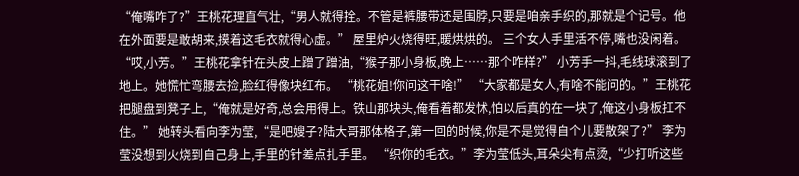“俺嘴咋了?”王桃花理直气壮,“男人就得拴。不管是裤腰带还是围脖,只要是咱亲手织的,那就是个记号。他在外面要是敢胡来,摸着这毛衣就得心虚。” 屋里炉火烧得旺,暖烘烘的。 三个女人手里活不停,嘴也没闲着。 “哎,小芳。”王桃花拿针在头皮上蹭了蹭油,“猴子那小身板,晚上……那个咋样?” 小芳手一抖,毛线球滚到了地上。她慌忙弯腰去捡,脸红得像块红布。 “桃花姐!你问这干啥!” “大家都是女人,有啥不能问的。”王桃花把腿盘到凳子上,“俺就是好奇,总会用得上。铁山那块头,俺看着都发怵,怕以后真的在一块了,俺这小身板扛不住。” 她转头看向李为莹,“是吧嫂子?陆大哥那体格子,第一回的时候,你是不是觉得自个儿要散架了?” 李为莹没想到火烧到自己身上,手里的针差点扎手里。 “织你的毛衣。”李为莹低头,耳朵尖有点烫,“少打听这些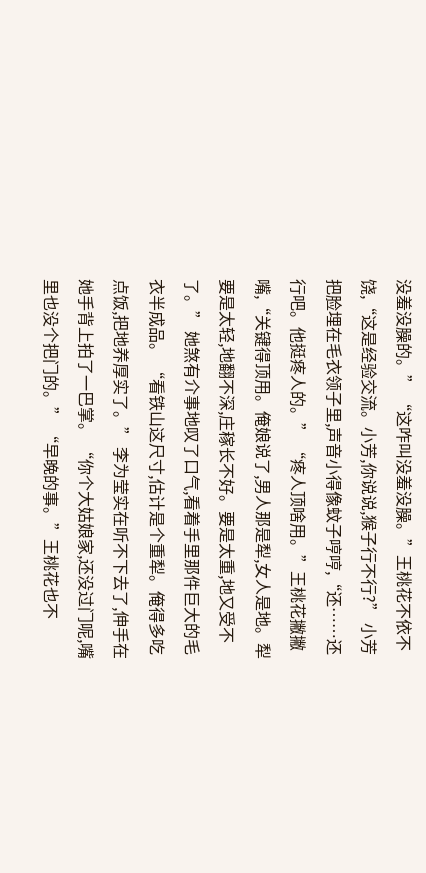没羞没臊的。” “这咋叫没羞没臊。”王桃花不依不饶,“这是经验交流。小芳,你说说,猴子行不行?” 小芳把脸埋在毛衣领子里,声音小得像蚊子哼哼,“还……还行吧。他挺疼人的。” “疼人顶啥用。”王桃花撇撇嘴,“关键得顶用。俺娘说了,男人那是犁,女人是地。犁要是太轻,地翻不深,庄稼长不好。要是太重,地又受不了。” 她煞有介事地叹了口气,看着手里那件巨大的毛衣半成品。 “看铁山这尺寸,估计是个重犁。俺得多吃点饭,把地养厚实了。” 李为莹实在听不下去了,伸手在她手背上拍了一巴掌。 “你个大姑娘家,还没过门呢,嘴里也没个把门的。” “早晚的事。”王桃花也不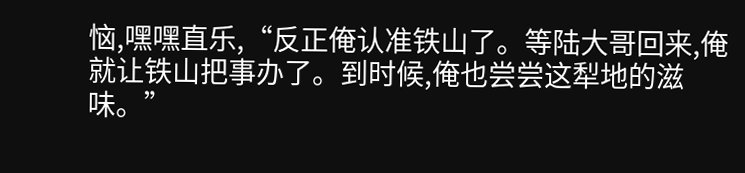恼,嘿嘿直乐,“反正俺认准铁山了。等陆大哥回来,俺就让铁山把事办了。到时候,俺也尝尝这犁地的滋味。”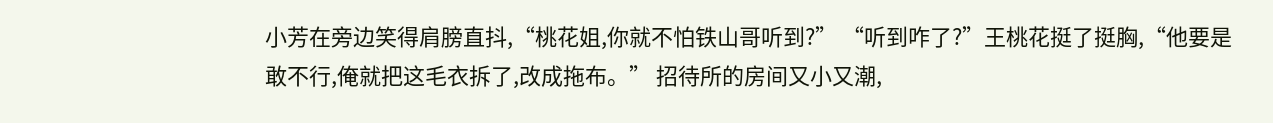小芳在旁边笑得肩膀直抖,“桃花姐,你就不怕铁山哥听到?” “听到咋了?”王桃花挺了挺胸,“他要是敢不行,俺就把这毛衣拆了,改成拖布。” 招待所的房间又小又潮,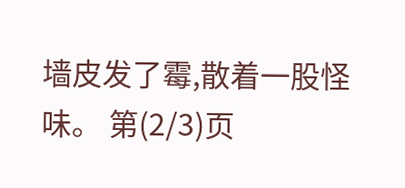墙皮发了霉,散着一股怪味。 第(2/3)页